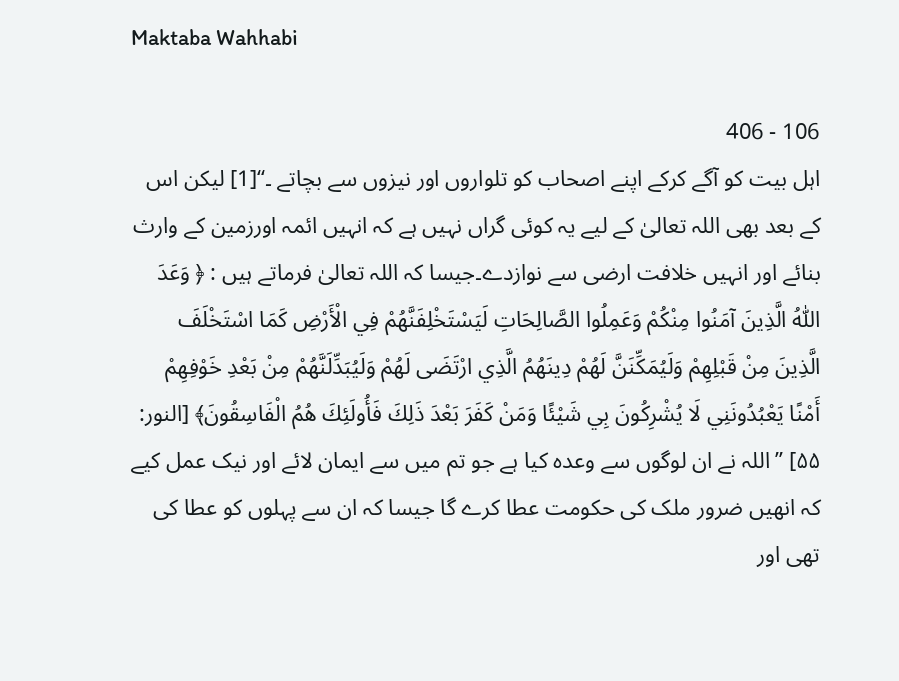Maktaba Wahhabi

106 - 406
اہل بیت کو آگے کرکے اپنے اصحاب کو تلواروں اور نیزوں سے بچاتے ۔‘‘[1] لیکن اس کے بعد بھی اللہ تعالیٰ کے لیے یہ کوئی گراں نہیں ہے کہ انہیں ائمہ اورزمین کے وارث بنائے اور انہیں خلافت ارضی سے نوازدے۔جیسا کہ اللہ تعالیٰ فرماتے ہیں : ﴿ وَعَدَ اللّٰهُ الَّذِينَ آمَنُوا مِنْكُمْ وَعَمِلُوا الصَّالِحَاتِ لَيَسْتَخْلِفَنَّهُمْ فِي الْأَرْضِ كَمَا اسْتَخْلَفَ الَّذِينَ مِنْ قَبْلِهِمْ وَلَيُمَكِّنَنَّ لَهُمْ دِينَهُمُ الَّذِي ارْتَضَى لَهُمْ وَلَيُبَدِّلَنَّهُمْ مِنْ بَعْدِ خَوْفِهِمْ أَمْنًا يَعْبُدُونَنِي لَا يُشْرِكُونَ بِي شَيْئًا وَمَنْ كَفَرَ بَعْدَ ذَلِكَ فَأُولَئِكَ هُمُ الْفَاسِقُونَ﴾ [النور: ۵۵] ’’اللہ نے ان لوگوں سے وعدہ کیا ہے جو تم میں سے ایمان لائے اور نیک عمل کیے کہ انھیں ضرور ملک کی حکومت عطا کرے گا جیسا کہ ان سے پہلوں کو عطا کی تھی اور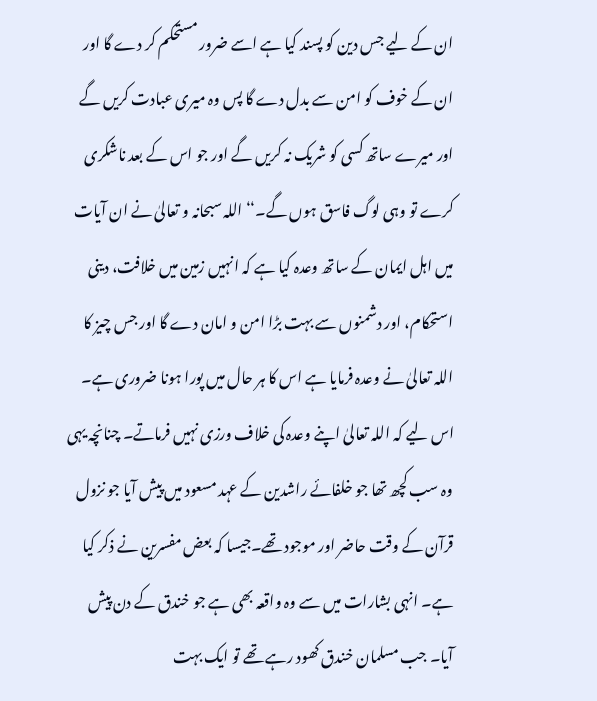ان کے لیے جس دین کو پسند کیا ہے اسے ضرور مستحکم کر دے گا اور ان کے خوف کو امن سے بدل دے گا پس وہ میری عبادت کریں گے اور میرے ساتھ کسی کو شریک نہ کریں گے اور جو اس کے بعد ناشکری کرے تو وہی لوگ فاسق ہوں گے۔‘‘ اللہ سبحانہ و تعالیٰ نے ان آیات میں اہل ایمان کے ساتھ وعدہ کیا ہے کہ انہیں زمین میں خلافت، دینی استحکام، اور دشمنوں سے بہت بڑا امن و امان دے گا اور جس چیز کا اللہ تعالیٰ نے وعدہ فرمایا ہے اس کا ہر حال میں پورا ہونا ضروری ہے۔ اس لیے کہ اللہ تعالیٰ اپنے وعدہ کی خلاف ورزی نہیں فرماتے۔ چنانچہ یہی وہ سب کچھ تھا جو خلفائے راشدین کے عہد مسعود میں پیش آیا جو نزول قرآن کے وقت حاضر اور موجود تھے۔جیسا کہ بعض مفسرین نے ذکر کیا ہے۔ انہی بشارات میں سے وہ واقعہ بھی ہے جو خندق کے دن پیش آیا۔ جب مسلمان خندق کھود رہے تھے تو ایک بہت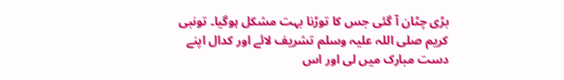بڑی چٹان آ گئی جس کا توڑنا بہت مشکل ہوگیا۔ تونبی کریم صلی اللہ علیہ وسلم تشریف لائے اور کدال اپنے دست مبارک میں لی اور اس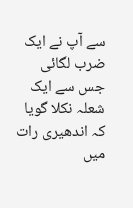سے آپ نے ایک ضرب لگائی جس سے ایک شعلہ نکلا گویا کہ اندھیری رات میں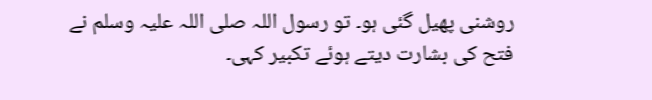روشنی پھیل گئی ہو۔ تو رسول اللہ صلی اللہ علیہ وسلم نے فتح کی بشارت دیتے ہوئے تکبیر کہی۔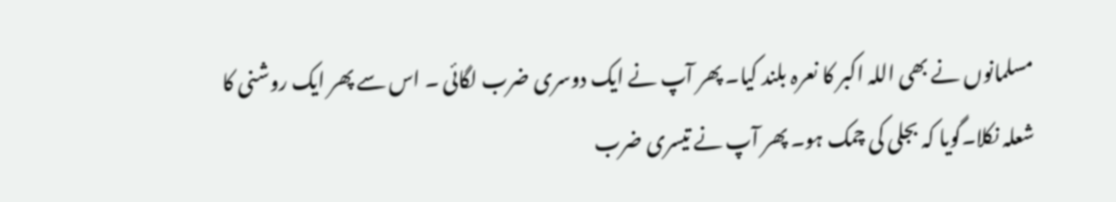مسلمانوں نے بھی اللہ اکبر کا نعرہ بلند کیا۔ پھر آپ نے ایک دوسری ضرب لگائی ۔ اس سے پھر ایک روشنی کا شعلہ نکلا۔گویا کہ بجلی کی چمک ہو۔ پھر آپ نے تیسری ضرب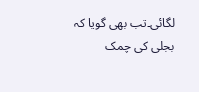لگائی۔تب بھی گویا کہ بجلی کی چمک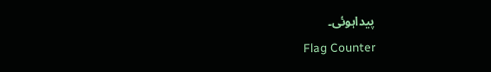پیداہوئی۔
Flag Counter